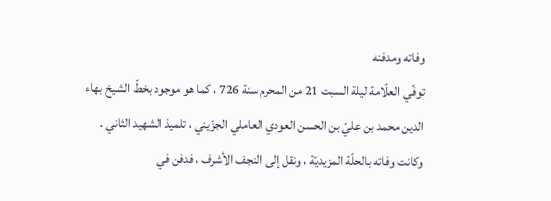وفاته ومدفنه
توفّي العلّامة ليلة السبت 21 من المحرم سنة 726 ، كما هو موجود بخطّ الشيخ بهاء الدين محمد بن عليّ بن الحسن العودي العاملي الجزّيني ، تلميذ الشهيد الثاني .
وكانت وفاته بالحلّة المزيديّة ، ونقل إلى النجف الأشرف ، فدفن في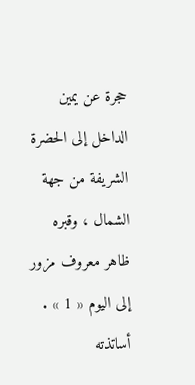حجرة عن يمين الداخل إلى الحضرة الشريفة من جهة الشمال ، وقبره ظاهر معروف مزور إلى اليوم « 1 » .
أساتذته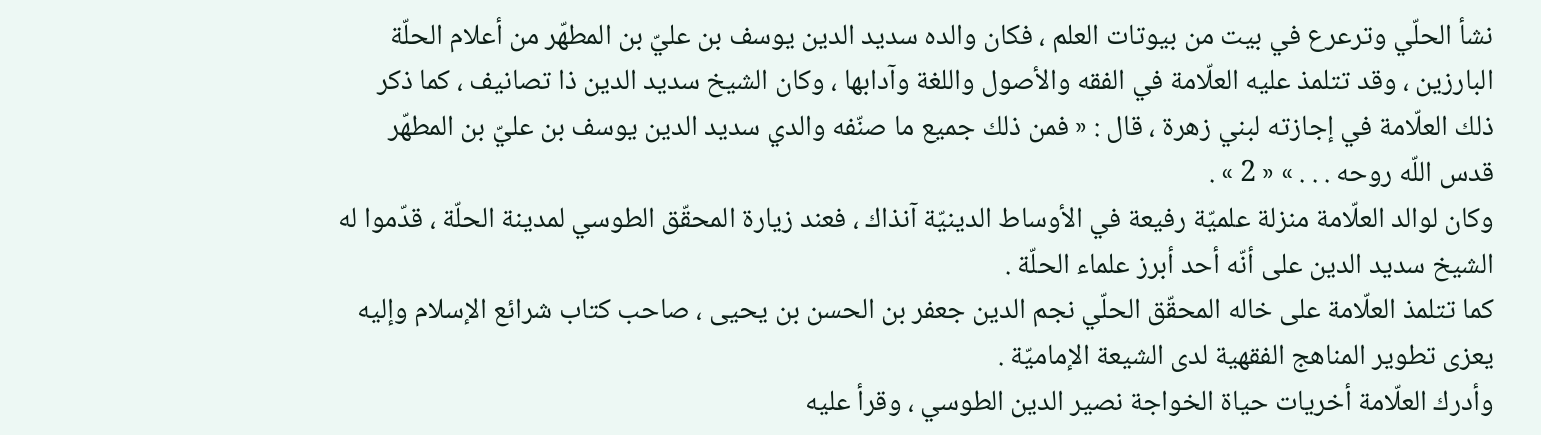نشأ الحلّي وترعرع في بيت من بيوتات العلم ، فكان والده سديد الدين يوسف بن عليّ بن المطهّر من أعلام الحلّة البارزين ، وقد تتلمذ عليه العلّامة في الفقه والأصول واللغة وآدابها ، وكان الشيخ سديد الدين ذا تصانيف ، كما ذكر ذلك العلّامة في إجازته لبني زهرة ، قال : « فمن ذلك جميع ما صنّفه والدي سديد الدين يوسف بن عليّ بن المطهّر قدس اللّه روحه . . . » « 2 » .
وكان لوالد العلّامة منزلة علميّة رفيعة في الأوساط الدينيّة آنذاك ، فعند زيارة المحقّق الطوسي لمدينة الحلّة ، قدّموا له الشيخ سديد الدين على أنّه أحد أبرز علماء الحلّة .
كما تتلمذ العلّامة على خاله المحقّق الحلّي نجم الدين جعفر بن الحسن بن يحيى ، صاحب كتاب شرائع الإسلام وإليه يعزى تطوير المناهج الفقهية لدى الشيعة الإماميّة .
وأدرك العلّامة أخريات حياة الخواجة نصير الدين الطوسي ، وقرأ عليه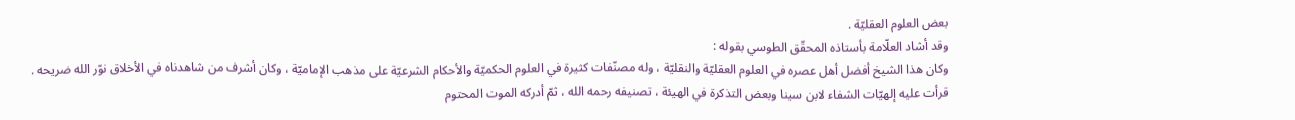بعض العلوم العقليّة .
وقد أشاد العلّامة بأستاذه المحقّق الطوسي بقوله :
وكان هذا الشيخ أفضل أهل عصره في العلوم العقليّة والنقليّة ، وله مصنّفات كثيرة في العلوم الحكميّة والأحكام الشرعيّة على مذهب الإماميّة ، وكان أشرف من شاهدناه في الأخلاق نوّر الله ضريحه .
قرأت عليه إلهيّات الشفاء لابن سينا وبعض التذكرة في الهيئة ، تصنيفه رحمه الله ، ثمّ أدركه الموت المحتوم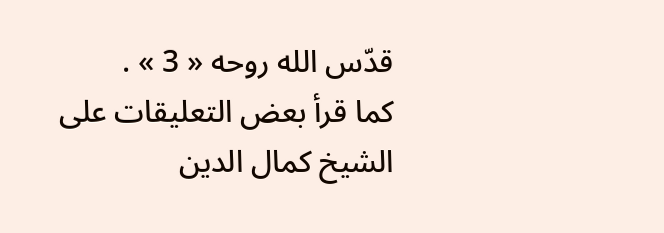قدّس الله روحه « 3 » .
كما قرأ بعض التعليقات على الشيخ كمال الدين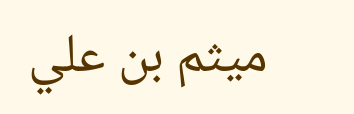ميثم بن علي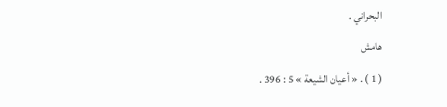البحراني .
هامش
( 1 ) . « أعيان الشيعة » 5 : 396 .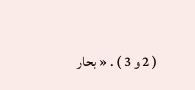( 2 و 3 ) . « بحار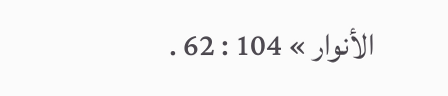الأنوار » 104 : 62 .